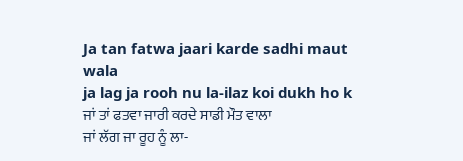Ja tan fatwa jaari karde sadhi maut wala
ja lag ja rooh nu la-ilaz koi dukh ho k
ਜਾਂ ਤਾਂ ਫਤਵਾ ਜਾਰੀ ਕਰਦੇ ਸਾਡੀ ਮੌਤ ਵਾਲਾ
ਜਾਂ ਲੱਗ ਜਾ ਰੂਹ ਨੂੰ ਲਾ-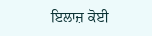ਇਲਾਜ਼ ਕੋਈ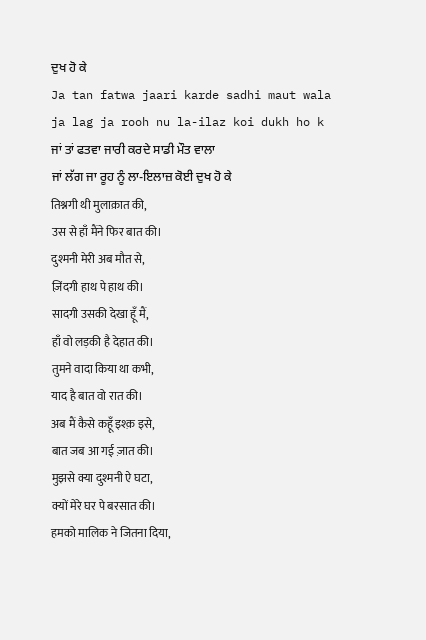ਦੁਖ ਹੋ ਕੇ
Ja tan fatwa jaari karde sadhi maut wala
ja lag ja rooh nu la-ilaz koi dukh ho k
ਜਾਂ ਤਾਂ ਫਤਵਾ ਜਾਰੀ ਕਰਦੇ ਸਾਡੀ ਮੌਤ ਵਾਲਾ
ਜਾਂ ਲੱਗ ਜਾ ਰੂਹ ਨੂੰ ਲਾ-ਇਲਾਜ਼ ਕੋਈ ਦੁਖ ਹੋ ਕੇ
तिश्नगी थी मुलाक़ात की,
उस से हाँ मैंने फिर बात की।
दुश्मनी मेरी अब मौत से,
ज़िंदगी हाथ पे हाथ की।
सादगी उसकी देखा हूँ मैं,
हाँ वो लड़की है देहात की।
तुमने वादा किया था कभी,
याद है बात वो रात की।
अब मैं कैसे कहूँ इश्क़ इसे,
बात जब आ गई ज़ात की।
मुझसे क्या दुश्मनी ऐ घटा,
क्यों मेरे घर पे बरसात की।
हमको मालिक ने जितना दिया,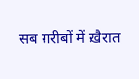सब ग़रीबों में ख़ैरात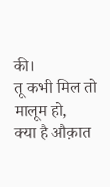की।
तू कभी मिल तो मालूम हो,
क्या है औक़ात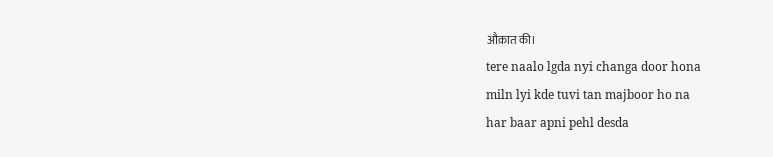औक़ात की।
tere naalo lgda nyi changa door hona
miln lyi kde tuvi tan majboor ho na
har baar apni pehl desda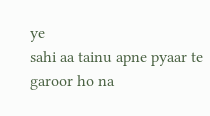ye
sahi aa tainu apne pyaar te garoor ho na